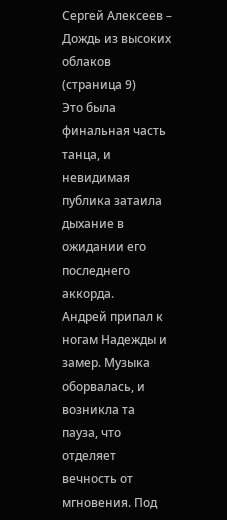Сергей Алексеев – Дождь из высоких облаков (страница 9)
Это была финальная часть танца, и невидимая публика затаила дыхание в ожидании его последнего аккорда.
Андрей припал к ногам Надежды и замер. Музыка оборвалась, и возникла та пауза, что отделяет вечность от мгновения. Под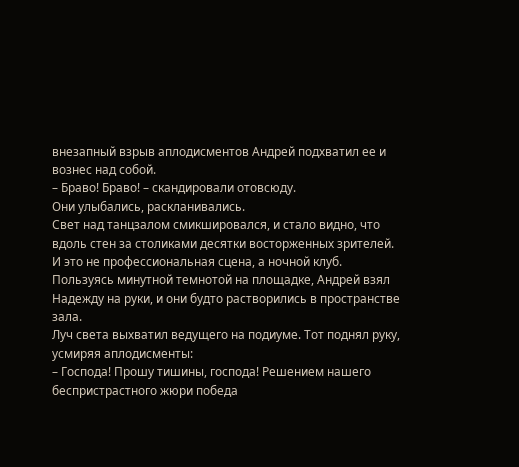внезапный взрыв аплодисментов Андрей подхватил ее и вознес над собой.
– Браво! Браво! – скандировали отовсюду.
Они улыбались, раскланивались.
Свет над танцзалом смикшировался, и стало видно, что вдоль стен за столиками десятки восторженных зрителей. И это не профессиональная сцена, а ночной клуб.
Пользуясь минутной темнотой на площадке, Андрей взял Надежду на руки, и они будто растворились в пространстве зала.
Луч света выхватил ведущего на подиуме. Тот поднял руку, усмиряя аплодисменты:
– Господа! Прошу тишины, господа! Решением нашего беспристрастного жюри победа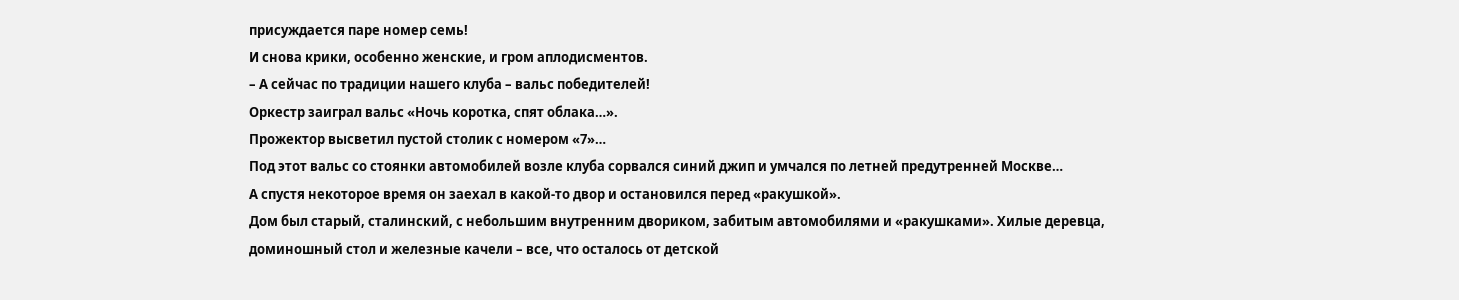присуждается паре номер семь!
И снова крики, особенно женские, и гром аплодисментов.
– А сейчас по традиции нашего клуба – вальс победителей!
Оркестр заиграл вальс «Ночь коротка, спят облака…».
Прожектор высветил пустой столик с номером «7»…
Под этот вальс со стоянки автомобилей возле клуба сорвался синий джип и умчался по летней предутренней Москве…
А спустя некоторое время он заехал в какой-то двор и остановился перед «ракушкой».
Дом был старый, сталинский, с небольшим внутренним двориком, забитым автомобилями и «ракушками». Хилые деревца, доминошный стол и железные качели – все, что осталось от детской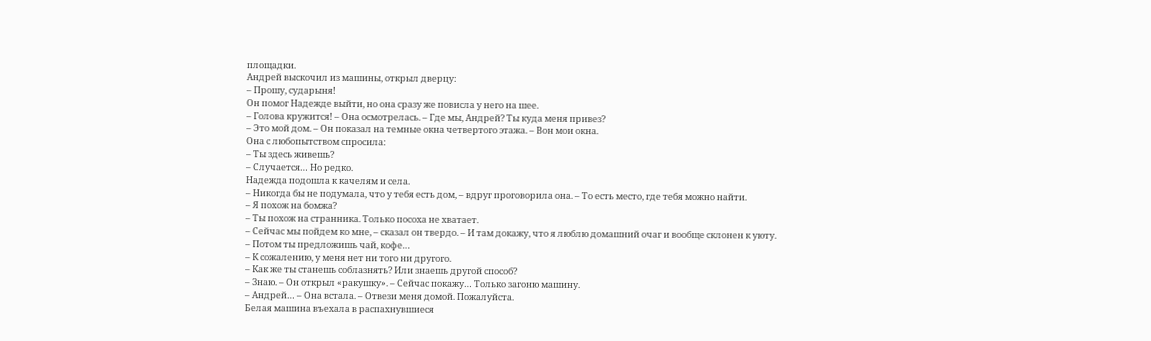площадки.
Андрей выскочил из машины, открыл дверцу:
– Прошу, сударыня!
Он помог Надежде выйти, но она сразу же повисла у него на шее.
– Голова кружится! – Она осмотрелась. – Где мы, Андрей? Ты куда меня привез?
– Это мой дом. – Он показал на темные окна четвертого этажа. – Вон мои окна.
Она с любопытством спросила:
– Ты здесь живешь?
– Случается… Но редко.
Надежда подошла к качелям и села.
– Никогда бы не подумала, что у тебя есть дом, – вдруг проговорила она. – То есть место, где тебя можно найти.
– Я похож на бомжа?
– Ты похож на странника. Только посоха не хватает.
– Сейчас мы пойдем ко мне, – сказал он твердо. – И там докажу, что я люблю домашний очаг и вообще склонен к уюту.
– Потом ты предложишь чай, кофе…
– К сожалению, у меня нет ни того ни другого.
– Как же ты станешь соблазнять? Или знаешь другой способ?
– Знаю. – Он открыл «ракушку». – Сейчас покажу… Только загоню машину.
– Андрей… – Она встала. – Отвези меня домой. Пожалуйста.
Белая машина въехала в распахнувшиеся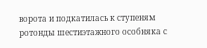ворота и подкатилась к ступеням ротонды шестиэтажного особняка с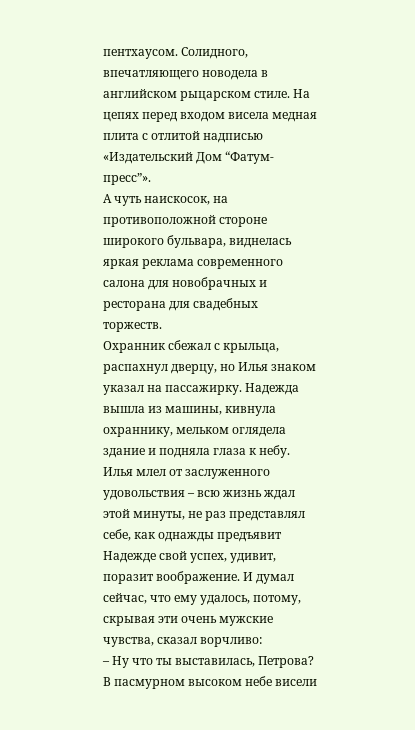пентхаусом. Солидного, впечатляющего новодела в английском рыцарском стиле. На цепях перед входом висела медная плита с отлитой надписью «Издательский Дом “Фатум-пресс”».
А чуть наискосок, на противоположной стороне широкого бульвара, виднелась яркая реклама современного салона для новобрачных и ресторана для свадебных торжеств.
Охранник сбежал с крыльца, распахнул дверцу, но Илья знаком указал на пассажирку. Надежда вышла из машины, кивнула охраннику, мельком оглядела здание и подняла глаза к небу. Илья млел от заслуженного удовольствия – всю жизнь ждал этой минуты, не раз представлял себе, как однажды предъявит Надежде свой успех, удивит, поразит воображение. И думал сейчас, что ему удалось, потому, скрывая эти очень мужские чувства, сказал ворчливо:
– Ну что ты выставилась, Петрова?
В пасмурном высоком небе висели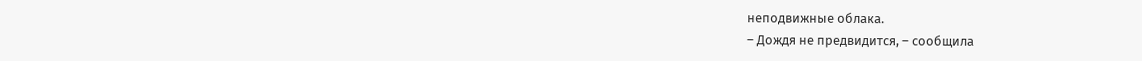неподвижные облака.
– Дождя не предвидится, – сообщила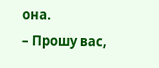она.
– Прошу вас,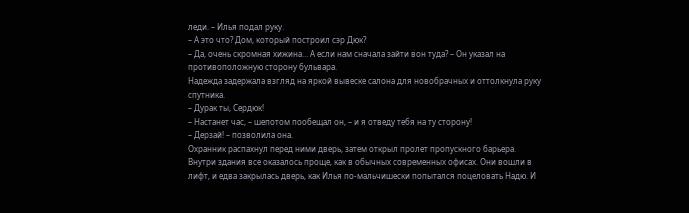леди. – Илья подал руку.
– А это что? Дом, который построил сэр Дюк?
– Да, очень скромная хижина… А если нам сначала зайти вон туда? – Он указал на противоположную сторону бульвара.
Надежда задержала взгляд на яркой вывеске салона для новобрачных и оттолкнула руку спутника.
– Дурак ты, Сердюк!
– Настанет час, – шепотом пообещал он, – и я отведу тебя на ту сторону!
– Дерзай! – позволила она.
Охранник распахнул перед ними дверь, затем открыл пролет пропускного барьера.
Внутри здания все оказалось проще, как в обычных современных офисах. Они вошли в лифт, и едва закрылась дверь, как Илья по-мальчишески попытался поцеловать Надю. И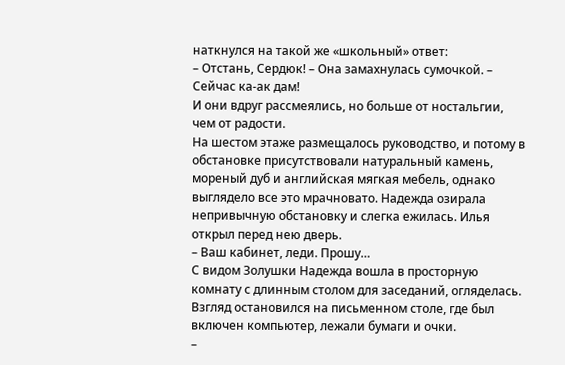наткнулся на такой же «школьный» ответ:
– Отстань, Сердюк! – Она замахнулась сумочкой. – Сейчас ка-ак дам!
И они вдруг рассмеялись, но больше от ностальгии, чем от радости.
На шестом этаже размещалось руководство, и потому в обстановке присутствовали натуральный камень, мореный дуб и английская мягкая мебель, однако выглядело все это мрачновато. Надежда озирала непривычную обстановку и слегка ежилась. Илья открыл перед нею дверь.
– Ваш кабинет, леди. Прошу…
С видом Золушки Надежда вошла в просторную комнату с длинным столом для заседаний, огляделась. Взгляд остановился на письменном столе, где был включен компьютер, лежали бумаги и очки.
–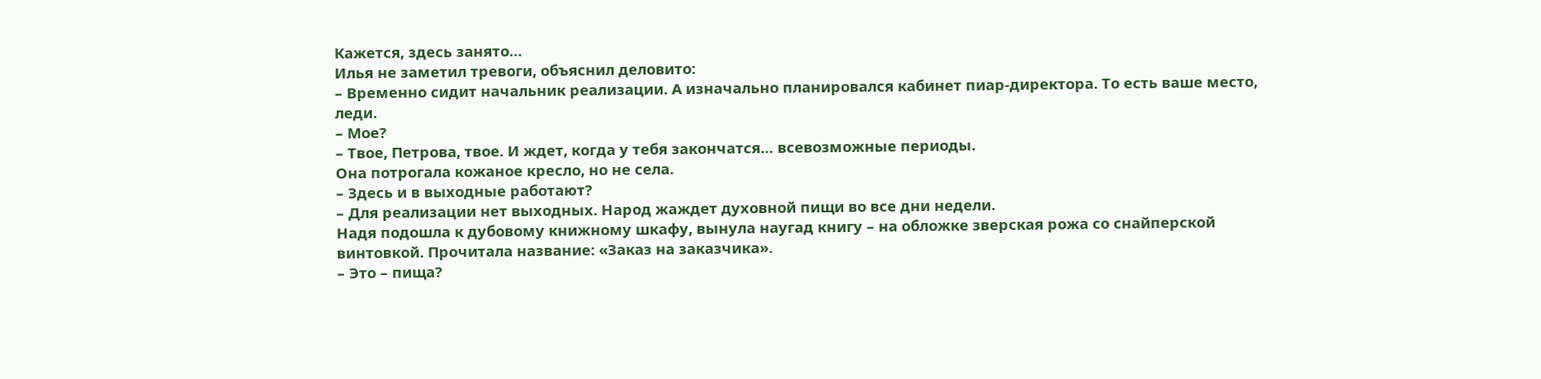Кажется, здесь занято…
Илья не заметил тревоги, объяснил деловито:
– Временно сидит начальник реализации. А изначально планировался кабинет пиар-директора. То есть ваше место, леди.
– Мое?
– Твое, Петрова, твое. И ждет, когда у тебя закончатся… всевозможные периоды.
Она потрогала кожаное кресло, но не села.
– Здесь и в выходные работают?
– Для реализации нет выходных. Народ жаждет духовной пищи во все дни недели.
Надя подошла к дубовому книжному шкафу, вынула наугад книгу – на обложке зверская рожа со снайперской винтовкой. Прочитала название: «Заказ на заказчика».
– Это – пища?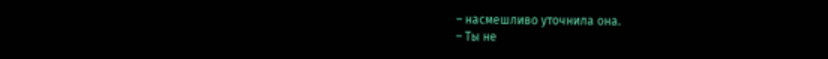– насмешливо уточнила она.
– Ты не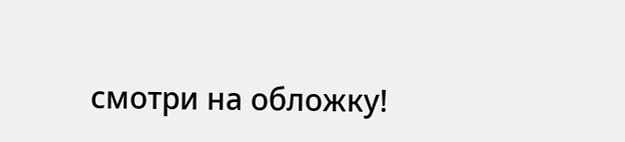смотри на обложку!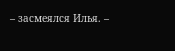– засмеялся Илья. –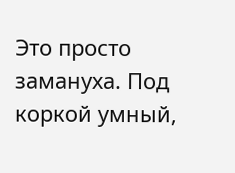Это просто замануха. Под коркой умный,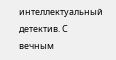интеллектуальный детектив. С вечным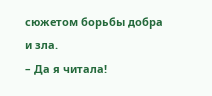сюжетом борьбы добра и зла.
– Да я читала!